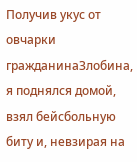Получив укус от овчарки гражданинаЗлобина, я поднялся домой, взял бейсбольную биту и, невзирая на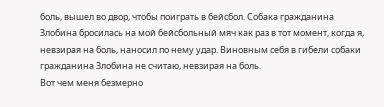боль, вышел во двор, чтобы поиграть в бейсбол. Собака гражданина Злобина бросилась на мой бейсбольный мяч как раз в тот момент, когда я, невзирая на боль, наносил по нему удар. Виновным себя в гибели собаки гражданина Злобина не считаю, невзирая на боль.
Вот чем меня безмерно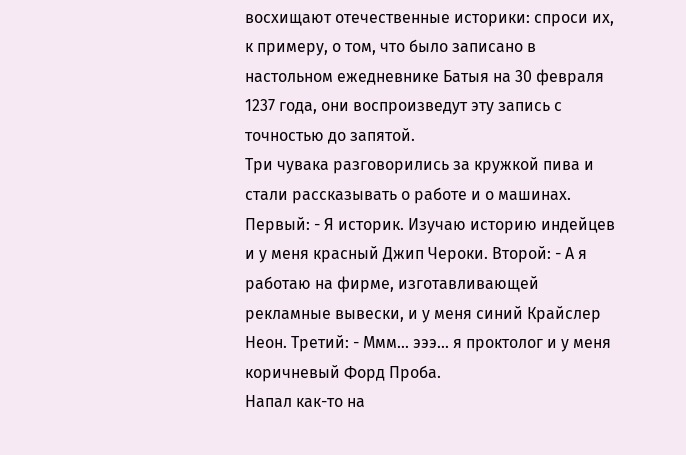восхищают отечественные историки: спроси их, к примеру, о том, что было записано в настольном ежедневнике Батыя на 30 февраля 1237 года, они воспроизведут эту запись с точностью до запятой.
Три чувака разговорились за кружкой пива и стали рассказывать о работе и о машинах. Первый: - Я историк. Изучаю историю индейцев и у меня красный Джип Чероки. Второй: - А я работаю на фирме, изготавливающей рекламные вывески, и у меня синий Крайслер Неон. Третий: - Ммм... эээ... я проктолог и у меня коричневый Форд Проба.
Напал как-то на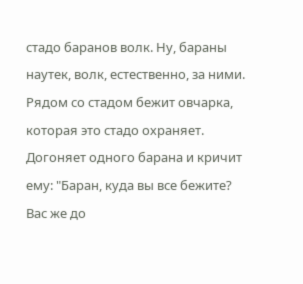стадо баранов волк. Ну, бараны наутек, волк, естественно, за ними. Рядом со стадом бежит овчарка, которая это стадо охраняет. Догоняет одного барана и кричит ему: "Баран, куда вы все бежите? Вас же до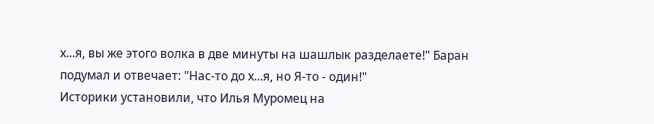х...я, вы же этого волка в две минуты на шашлык разделаете!" Баран подумал и отвечает: "Нас-то до х...я, но Я-то - один!"
Историки установили, что Илья Муромец на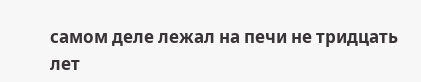самом деле лежал на печи не тридцать лет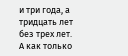и три года, а тридцать лет без трех лет. А как только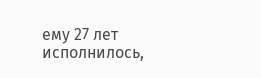ему 27 лет исполнилось,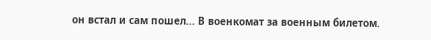он встал и сам пошел... В военкомат за военным билетом.